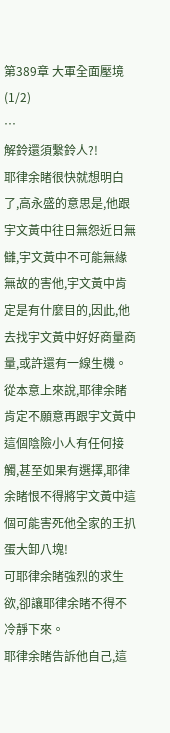第389章 大軍全面壓境(1/2)
…
解鈴還須繫鈴人?!
耶律余睹很快就想明白了,高永盛的意思是,他跟宇文黃中往日無怨近日無讎,宇文黃中不可能無緣無故的害他,宇文黃中肯定是有什麼目的,因此,他去找宇文黃中好好商量商量,或許還有一線生機。
從本意上來說,耶律余睹肯定不願意再跟宇文黃中這個陰險小人有任何接觸,甚至如果有選擇,耶律余睹恨不得將宇文黃中這個可能害死他全家的王扒蛋大卸八塊!
可耶律余睹強烈的求生欲,卻讓耶律余睹不得不冷靜下來。
耶律余睹告訴他自己,這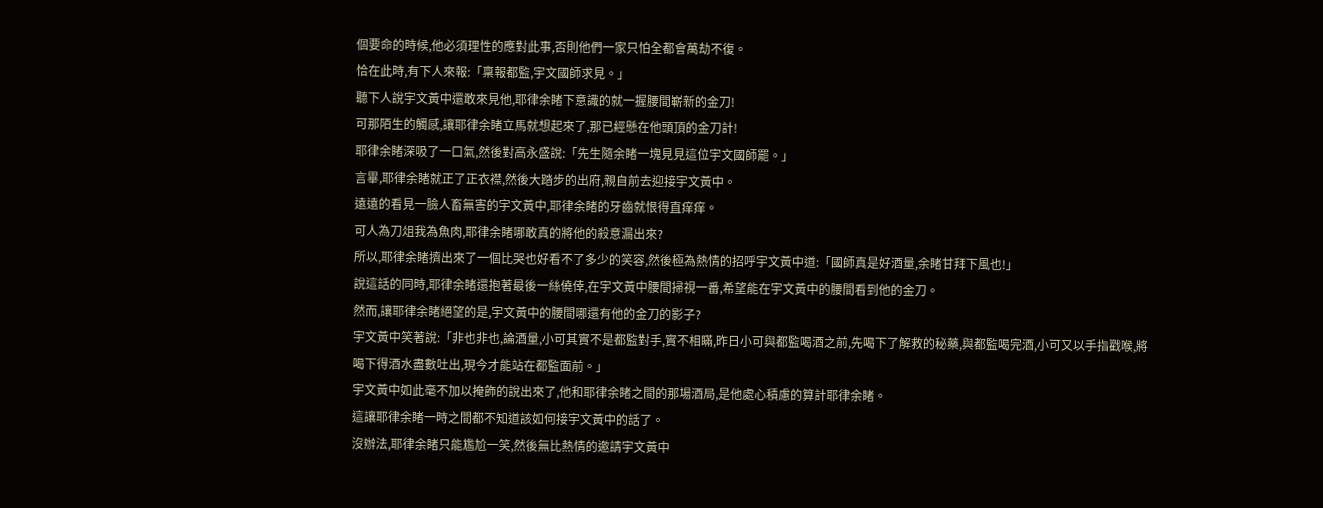個要命的時候,他必須理性的應對此事,否則他們一家只怕全都會萬劫不復。
恰在此時,有下人來報:「稟報都監,宇文國師求見。」
聽下人說宇文黃中還敢來見他,耶律余睹下意識的就一握腰間嶄新的金刀!
可那陌生的觸感,讓耶律余睹立馬就想起來了,那已經懸在他頭頂的金刀計!
耶律余睹深吸了一口氣,然後對高永盛說:「先生隨余睹一塊見見這位宇文國師罷。」
言畢,耶律余睹就正了正衣襟,然後大踏步的出府,親自前去迎接宇文黃中。
遠遠的看見一臉人畜無害的宇文黃中,耶律余睹的牙齒就恨得直痒痒。
可人為刀俎我為魚肉,耶律余睹哪敢真的將他的殺意漏出來?
所以,耶律余睹擠出來了一個比哭也好看不了多少的笑容,然後極為熱情的招呼宇文黃中道:「國師真是好酒量,余睹甘拜下風也!」
說這話的同時,耶律余睹還抱著最後一絲僥倖,在宇文黃中腰間掃視一番,希望能在宇文黃中的腰間看到他的金刀。
然而,讓耶律余睹絕望的是,宇文黃中的腰間哪還有他的金刀的影子?
宇文黃中笑著說:「非也非也,論酒量,小可其實不是都監對手,實不相瞞,昨日小可與都監喝酒之前,先喝下了解救的秘藥,與都監喝完酒,小可又以手指戳喉,將喝下得酒水盡數吐出,現今才能站在都監面前。」
宇文黃中如此毫不加以掩飾的說出來了,他和耶律余睹之間的那場酒局,是他處心積慮的算計耶律余睹。
這讓耶律余睹一時之間都不知道該如何接宇文黃中的話了。
沒辦法,耶律余睹只能尷尬一笑,然後無比熱情的邀請宇文黃中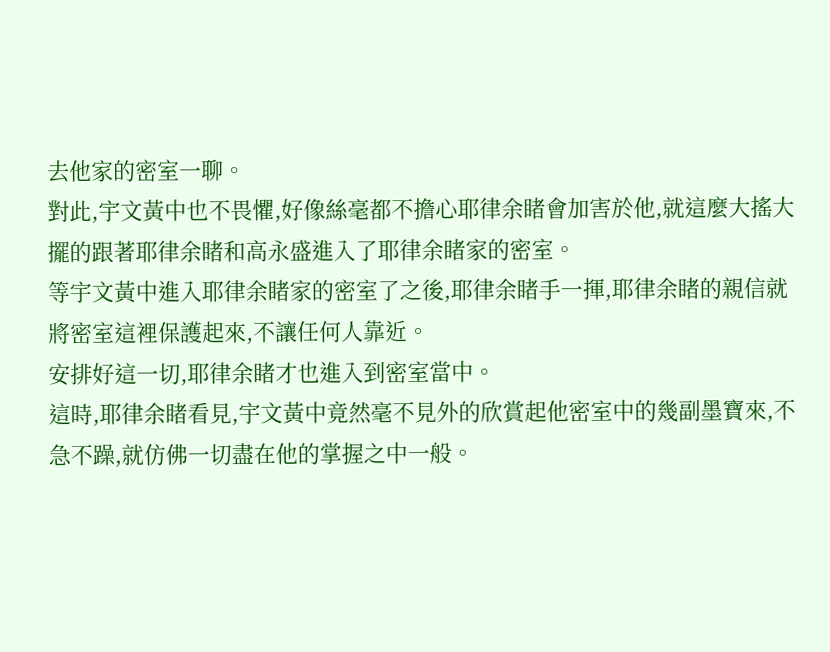去他家的密室一聊。
對此,宇文黃中也不畏懼,好像絲毫都不擔心耶律余睹會加害於他,就這麼大搖大擺的跟著耶律余睹和高永盛進入了耶律余睹家的密室。
等宇文黃中進入耶律余睹家的密室了之後,耶律余睹手一揮,耶律余睹的親信就將密室這裡保護起來,不讓任何人靠近。
安排好這一切,耶律余睹才也進入到密室當中。
這時,耶律余睹看見,宇文黃中竟然毫不見外的欣賞起他密室中的幾副墨寶來,不急不躁,就仿佛一切盡在他的掌握之中一般。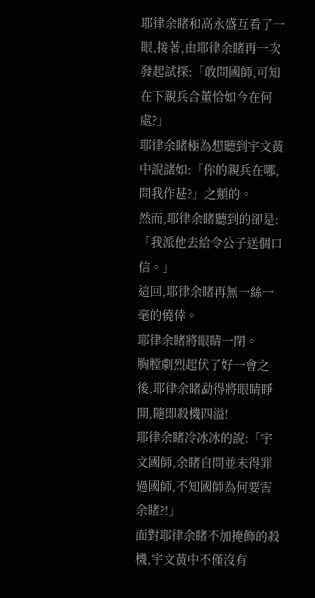耶律余睹和高永盛互看了一眼,接著,由耶律余睹再一次發起試探:「敢問國師,可知在下親兵合董恰如今在何處?」
耶律余睹極為想聽到宇文黃中說諸如:「你的親兵在哪,問我作甚?」之類的。
然而,耶律余睹聽到的卻是:「我派他去給令公子送個口信。」
這回,耶律余睹再無一絲一毫的僥倖。
耶律余睹將眼睛一閉。
胸膛劇烈起伏了好一會之後,耶律余睹勐得將眼睛睜開,隨即殺機四溢!
耶律余睹冷冰冰的說:「宇文國師,余睹自問並未得罪過國師,不知國師為何要害余睹?!」
面對耶律余睹不加掩飾的殺機,宇文黃中不僅沒有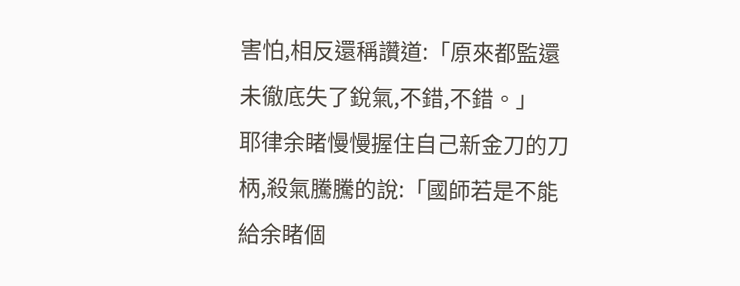害怕,相反還稱讚道:「原來都監還未徹底失了銳氣,不錯,不錯。」
耶律余睹慢慢握住自己新金刀的刀柄,殺氣騰騰的說:「國師若是不能給余睹個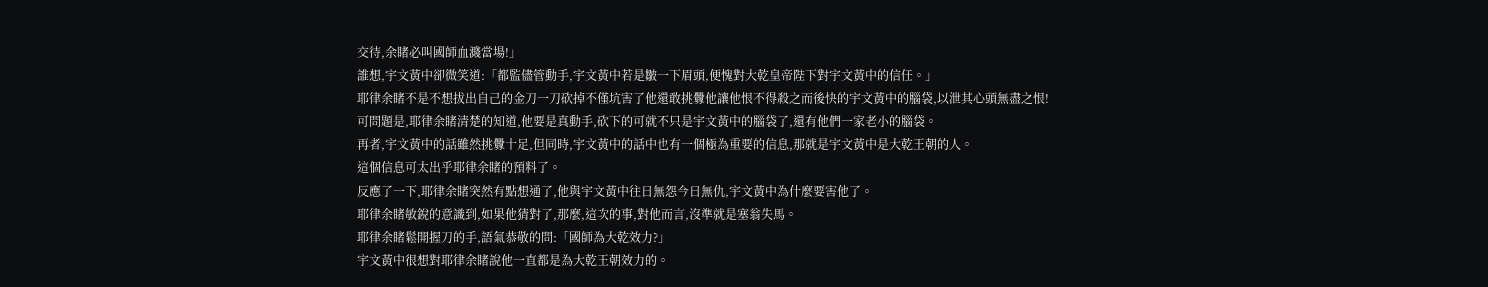交待,余睹必叫國師血濺當場!」
誰想,宇文黃中卻微笑道:「都監儘管動手,宇文黃中若是皺一下眉頭,便愧對大乾皇帝陛下對宇文黃中的信任。」
耶律余睹不是不想拔出自己的金刀一刀砍掉不僅坑害了他還敢挑釁他讓他恨不得殺之而後快的宇文黃中的腦袋,以泄其心頭無盡之恨!
可問題是,耶律余睹清楚的知道,他要是真動手,砍下的可就不只是宇文黃中的腦袋了,還有他們一家老小的腦袋。
再者,宇文黃中的話雖然挑釁十足,但同時,宇文黃中的話中也有一個極為重要的信息,那就是宇文黃中是大乾王朝的人。
這個信息可太出乎耶律余睹的預料了。
反應了一下,耶律余睹突然有點想通了,他與宇文黃中往日無怨今日無仇,宇文黃中為什麼要害他了。
耶律余睹敏銳的意識到,如果他猜對了,那麼,這次的事,對他而言,沒準就是塞翁失馬。
耶律余睹鬆開握刀的手,語氣恭敬的問:「國師為大乾效力?」
宇文黃中很想對耶律余睹說他一直都是為大乾王朝效力的。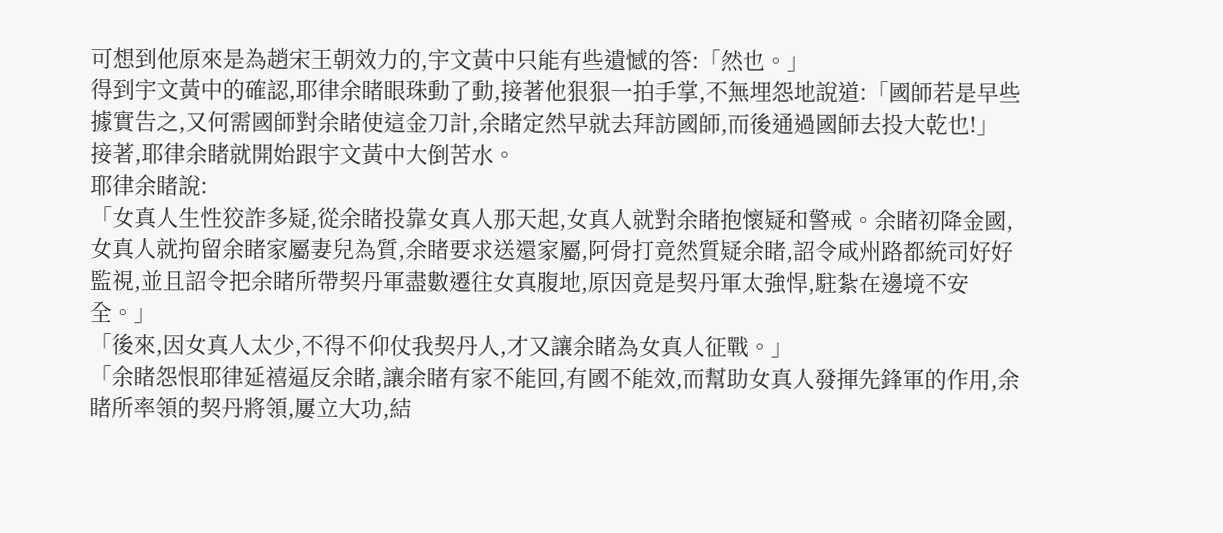可想到他原來是為趙宋王朝效力的,宇文黃中只能有些遺憾的答:「然也。」
得到宇文黃中的確認,耶律余睹眼珠動了動,接著他狠狠一拍手掌,不無埋怨地說道:「國師若是早些據實告之,又何需國師對余睹使這金刀計,余睹定然早就去拜訪國師,而後通過國師去投大乾也!」
接著,耶律余睹就開始跟宇文黃中大倒苦水。
耶律余睹說:
「女真人生性狡詐多疑,從余睹投靠女真人那天起,女真人就對余睹抱懷疑和警戒。余睹初降金國,女真人就拘留余睹家屬妻兒為質,余睹要求送還家屬,阿骨打竟然質疑余睹,詔令咸州路都統司好好監視,並且詔令把余睹所帶契丹軍盡數遷往女真腹地,原因竟是契丹軍太強悍,駐紮在邊境不安全。」
「後來,因女真人太少,不得不仰仗我契丹人,才又讓余睹為女真人征戰。」
「余睹怨恨耶律延禧逼反余睹,讓余睹有家不能回,有國不能效,而幫助女真人發揮先鋒軍的作用,余睹所率領的契丹將領,屢立大功,結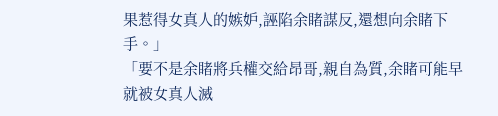果惹得女真人的嫉妒,誣陷余睹謀反,還想向余睹下手。」
「要不是余睹將兵權交給昂哥,親自為質,余睹可能早就被女真人滅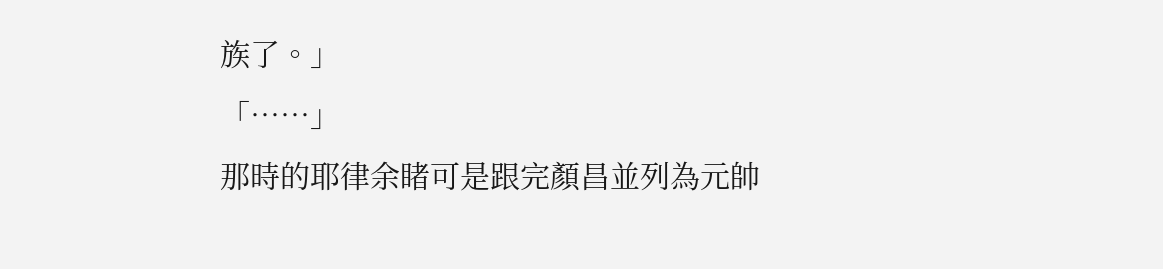族了。」
「……」
那時的耶律余睹可是跟完顏昌並列為元帥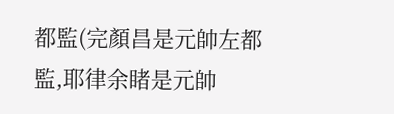都監(完顏昌是元帥左都監,耶律余睹是元帥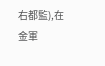右都監),在金軍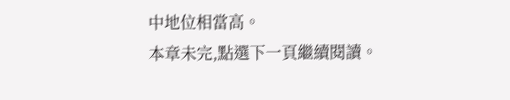中地位相當高。
本章未完,點選下一頁繼續閱讀。